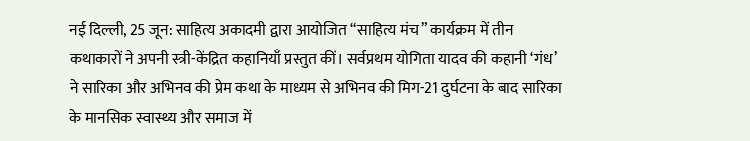नई दिल्ली, 25 जून: साहित्य अकादमी द्वारा आयोजित “साहित्य मंच” कार्यक्रम में तीन कथाकारों ने अपनी स्त्री-केंद्रित कहानियाँ प्रस्तुत कीं। सर्वप्रथम योगिता यादव की कहानी ‘गंध’ ने सारिका और अभिनव की प्रेम कथा के माध्यम से अभिनव की मिग-21 दुर्घटना के बाद सारिका के मानसिक स्वास्थ्य और समाज में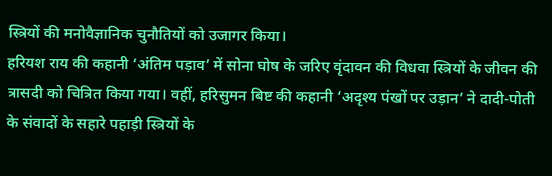स्त्रियों की मनोवैज्ञानिक चुनौतियों को उजागर किया।
हरियश राय की कहानी ‘अंतिम पड़ाव’ में सोना घोष के जरिए वृंदावन की विधवा स्त्रियों के जीवन की त्रासदी को चित्रित किया गया। वहीं, हरिसुमन बिष्ट की कहानी ‘अदृश्य पंखों पर उड़ान’ ने दादी-पोती के संवादों के सहारे पहाड़ी स्त्रियों के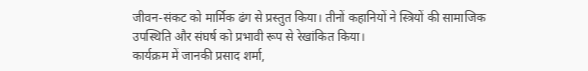जीवन-संकट को मार्मिक ढंग से प्रस्तुत किया। तीनों कहानियों ने स्त्रियों की सामाजिक उपस्थिति और संघर्ष को प्रभावी रूप से रेखांकित किया।
कार्यक्रम में जानकी प्रसाद शर्मा,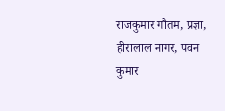राजकुमार गौतम, प्रज्ञा, हीरालाल नागर, पवन कुमार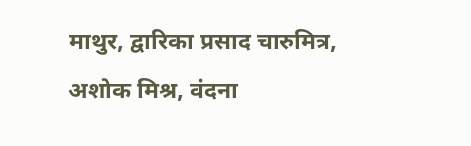माथुर, द्वारिका प्रसाद चारुमित्र, अशोक मिश्र, वंदना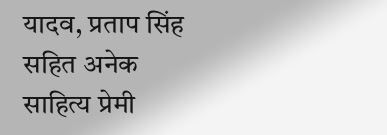यादव, प्रताप सिंह सहित अनेक साहित्य प्रेमी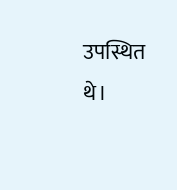उपस्थित थे।